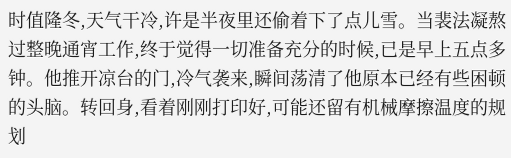时值隆冬,天气干冷,许是半夜里还偷着下了点儿雪。当裴法凝熬过整晚通宵工作,终于觉得一切准备充分的时候,已是早上五点多钟。他推开凉台的门,冷气袭来,瞬间荡清了他原本已经有些困顿的头脑。转回身,看着刚刚打印好,可能还留有机械摩擦温度的规划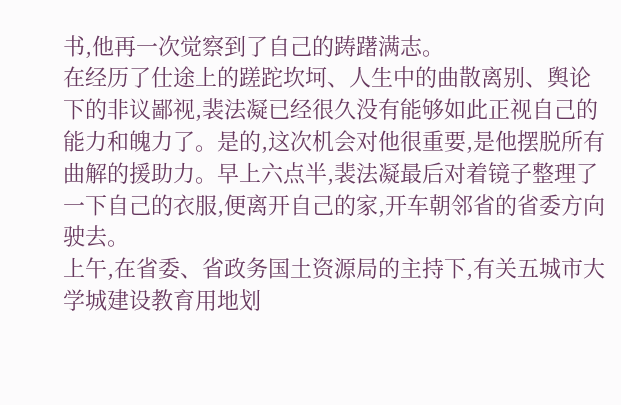书,他再一次觉察到了自己的踌躇满志。
在经历了仕途上的蹉跎坎坷、人生中的曲散离别、舆论下的非议鄙视,裴法凝已经很久没有能够如此正视自己的能力和魄力了。是的,这次机会对他很重要,是他摆脱所有曲解的援助力。早上六点半,裴法凝最后对着镜子整理了一下自己的衣服,便离开自己的家,开车朝邻省的省委方向驶去。
上午,在省委、省政务国土资源局的主持下,有关五城市大学城建设教育用地划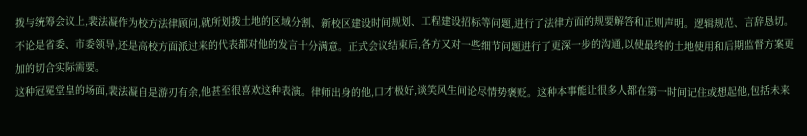拨与统筹会议上,裴法凝作为校方法律顾问,就所划拨土地的区域分割、新校区建设时间规划、工程建设招标等问题,进行了法律方面的规要解答和正则声明。逻辑规范、言辞恳切。不论是省委、市委领导,还是高校方面派过来的代表都对他的发言十分满意。正式会议结束后,各方又对一些细节问题进行了更深一步的沟通,以使最终的土地使用和后期监督方案更加的切合实际需要。
这种冠冕堂皇的场面,裴法凝自是游刃有余,他甚至很喜欢这种表演。律师出身的他,口才极好,谈笑风生间论尽情势褒贬。这种本事能让很多人都在第一时间记住或想起他,包括未来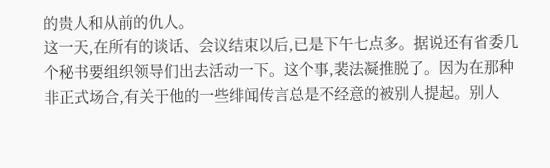的贵人和从前的仇人。
这一天,在所有的谈话、会议结束以后,已是下午七点多。据说还有省委几个秘书要组织领导们出去活动一下。这个事,裴法凝推脱了。因为在那种非正式场合,有关于他的一些绯闻传言总是不经意的被别人提起。别人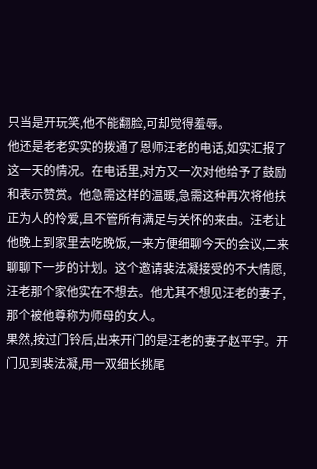只当是开玩笑,他不能翻脸,可却觉得羞辱。
他还是老老实实的拨通了恩师汪老的电话,如实汇报了这一天的情况。在电话里,对方又一次对他给予了鼓励和表示赞赏。他急需这样的温暖,急需这种再次将他扶正为人的怜爱,且不管所有满足与关怀的来由。汪老让他晚上到家里去吃晚饭,一来方便细聊今天的会议,二来聊聊下一步的计划。这个邀请裴法凝接受的不大情愿,汪老那个家他实在不想去。他尤其不想见汪老的妻子,那个被他尊称为师母的女人。
果然,按过门铃后,出来开门的是汪老的妻子赵平宇。开门见到裴法凝,用一双细长挑尾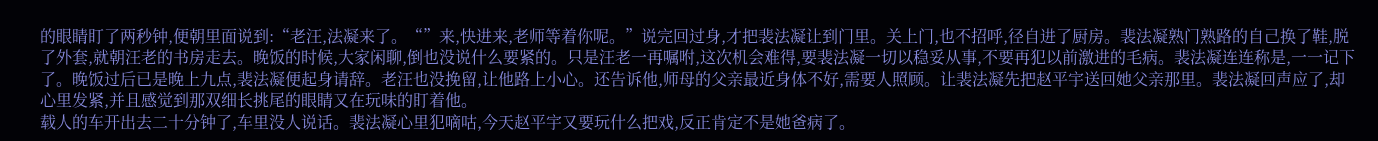的眼睛盯了两秒钟,便朝里面说到:“老汪,法凝来了。“”来,快进来,老师等着你呢。”说完回过身,才把裴法凝让到门里。关上门,也不招呼,径自进了厨房。裴法凝熟门熟路的自己换了鞋,脱了外套,就朝汪老的书房走去。晚饭的时候,大家闲聊,倒也没说什么要紧的。只是汪老一再嘱咐,这次机会难得,要裴法凝一切以稳妥从事,不要再犯以前激进的毛病。裴法凝连连称是,一一记下了。晚饭过后已是晚上九点,裴法凝便起身请辞。老汪也没挽留,让他路上小心。还告诉他,师母的父亲最近身体不好,需要人照顾。让裴法凝先把赵平宇送回她父亲那里。裴法凝回声应了,却心里发紧,并且感觉到那双细长挑尾的眼睛又在玩味的盯着他。
载人的车开出去二十分钟了,车里没人说话。裴法凝心里犯嘀咕,今天赵平宇又要玩什么把戏,反正肯定不是她爸病了。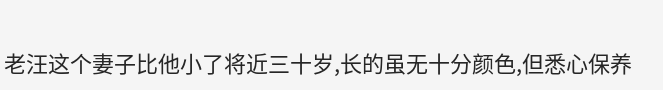老汪这个妻子比他小了将近三十岁,长的虽无十分颜色,但悉心保养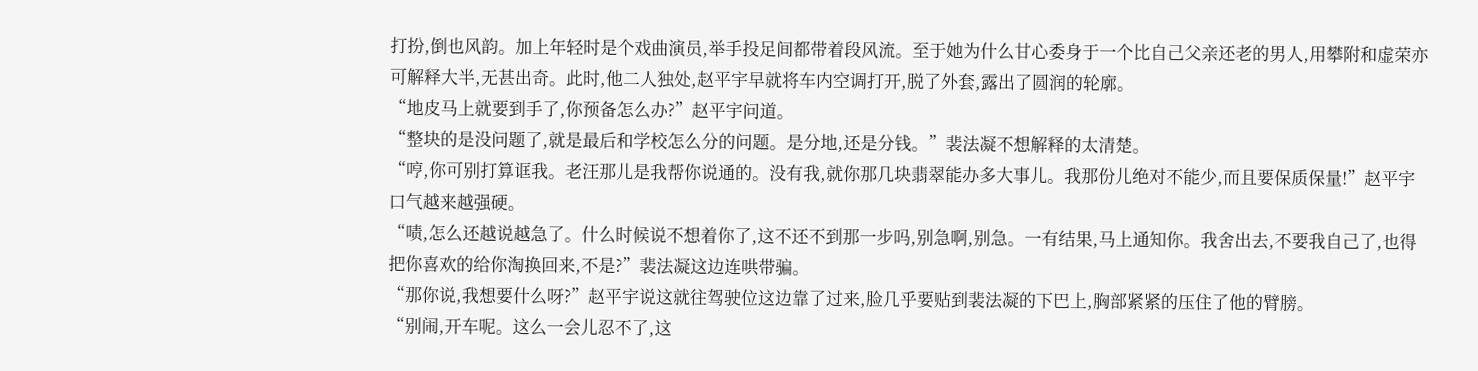打扮,倒也风韵。加上年轻时是个戏曲演员,举手投足间都带着段风流。至于她为什么甘心委身于一个比自己父亲还老的男人,用攀附和虚荣亦可解释大半,无甚出奇。此时,他二人独处,赵平宇早就将车内空调打开,脱了外套,露出了圆润的轮廓。
“地皮马上就要到手了,你预备怎么办?”赵平宇问道。
“整块的是没问题了,就是最后和学校怎么分的问题。是分地,还是分钱。”裴法凝不想解释的太清楚。
“哼,你可别打算诓我。老汪那儿是我帮你说通的。没有我,就你那几块翡翠能办多大事儿。我那份儿绝对不能少,而且要保质保量!”赵平宇口气越来越强硬。
“啧,怎么还越说越急了。什么时候说不想着你了,这不还不到那一步吗,别急啊,别急。一有结果,马上通知你。我舍出去,不要我自己了,也得把你喜欢的给你淘换回来,不是?”裴法凝这边连哄带骗。
“那你说,我想要什么呀?”赵平宇说这就往驾驶位这边靠了过来,脸几乎要贴到裴法凝的下巴上,胸部紧紧的压住了他的臂膀。
“别闹,开车呢。这么一会儿忍不了,这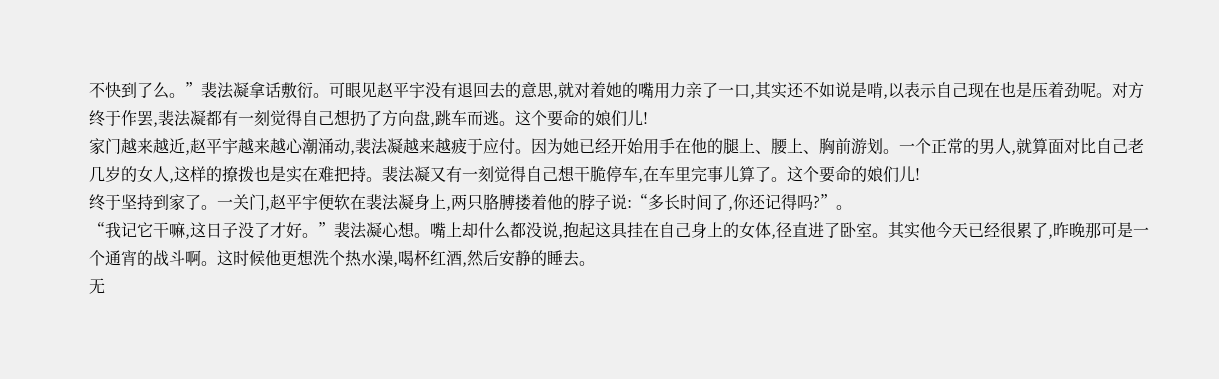不快到了么。”裴法凝拿话敷衍。可眼见赵平宇没有退回去的意思,就对着她的嘴用力亲了一口,其实还不如说是啃,以表示自己现在也是压着劲呢。对方终于作罢,裴法凝都有一刻觉得自己想扔了方向盘,跳车而逃。这个要命的娘们儿!
家门越来越近,赵平宇越来越心潮涌动,裴法凝越来越疲于应付。因为她已经开始用手在他的腿上、腰上、胸前游划。一个正常的男人,就算面对比自己老几岁的女人,这样的撩拨也是实在难把持。裴法凝又有一刻觉得自己想干脆停车,在车里完事儿算了。这个要命的娘们儿!
终于坚持到家了。一关门,赵平宇便软在裴法凝身上,两只胳膊搂着他的脖子说:“多长时间了,你还记得吗?”。
“我记它干嘛,这日子没了才好。”裴法凝心想。嘴上却什么都没说,抱起这具挂在自己身上的女体,径直进了卧室。其实他今天已经很累了,昨晚那可是一个通宵的战斗啊。这时候他更想洗个热水澡,喝杯红酒,然后安静的睡去。
无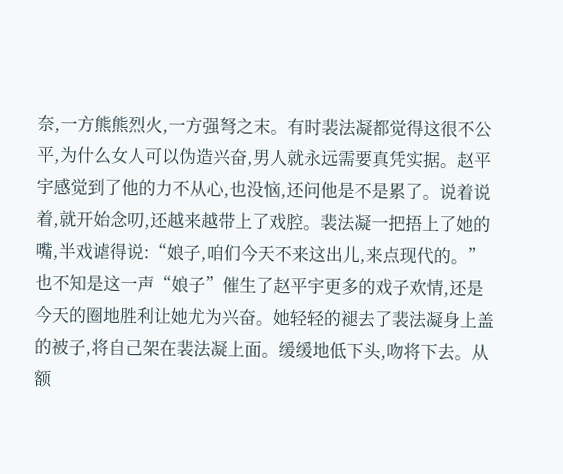奈,一方熊熊烈火,一方强弩之末。有时裴法凝都觉得这很不公平,为什么女人可以伪造兴奋,男人就永远需要真凭实据。赵平宇感觉到了他的力不从心,也没恼,还问他是不是累了。说着说着,就开始念叨,还越来越带上了戏腔。裴法凝一把捂上了她的嘴,半戏谑得说:“娘子,咱们今天不来这出儿,来点现代的。”也不知是这一声“娘子”催生了赵平宇更多的戏子欢情,还是今天的圈地胜利让她尤为兴奋。她轻轻的褪去了裴法凝身上盖的被子,将自己架在裴法凝上面。缓缓地低下头,吻将下去。从额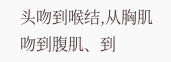头吻到喉结,从胸肌吻到腹肌、到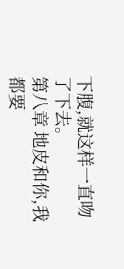下腹,就这样一直吻了下去。
第八章 地皮和你,我都要